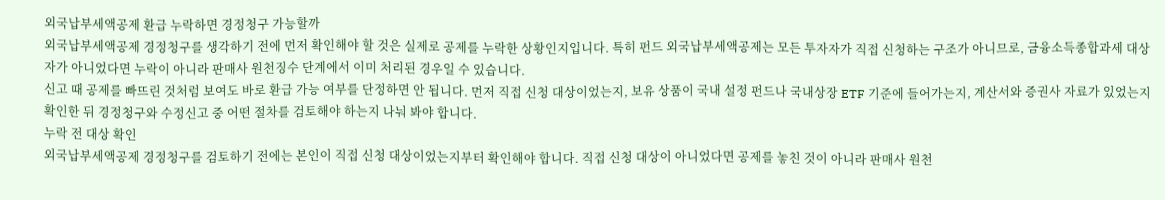외국납부세액공제 환급 누락하면 경정청구 가능할까
외국납부세액공제 경정청구를 생각하기 전에 먼저 확인해야 할 것은 실제로 공제를 누락한 상황인지입니다. 특히 펀드 외국납부세액공제는 모든 투자자가 직접 신청하는 구조가 아니므로, 금융소득종합과세 대상자가 아니었다면 누락이 아니라 판매사 원천징수 단계에서 이미 처리된 경우일 수 있습니다.
신고 때 공제를 빠뜨린 것처럼 보여도 바로 환급 가능 여부를 단정하면 안 됩니다. 먼저 직접 신청 대상이었는지, 보유 상품이 국내 설정 펀드나 국내상장 ETF 기준에 들어가는지, 계산서와 증권사 자료가 있었는지 확인한 뒤 경정청구와 수정신고 중 어떤 절차를 검토해야 하는지 나눠 봐야 합니다.
누락 전 대상 확인
외국납부세액공제 경정청구를 검토하기 전에는 본인이 직접 신청 대상이었는지부터 확인해야 합니다. 직접 신청 대상이 아니었다면 공제를 놓친 것이 아니라 판매사 원천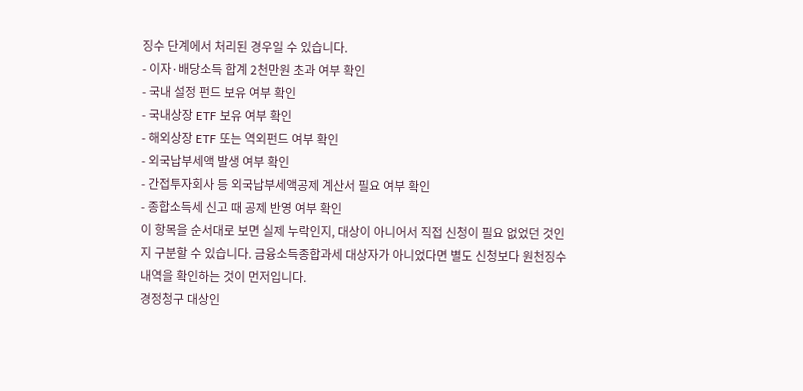징수 단계에서 처리된 경우일 수 있습니다.
- 이자·배당소득 합계 2천만원 초과 여부 확인
- 국내 설정 펀드 보유 여부 확인
- 국내상장 ETF 보유 여부 확인
- 해외상장 ETF 또는 역외펀드 여부 확인
- 외국납부세액 발생 여부 확인
- 간접투자회사 등 외국납부세액공제 계산서 필요 여부 확인
- 종합소득세 신고 때 공제 반영 여부 확인
이 항목을 순서대로 보면 실제 누락인지, 대상이 아니어서 직접 신청이 필요 없었던 것인지 구분할 수 있습니다. 금융소득종합과세 대상자가 아니었다면 별도 신청보다 원천징수 내역을 확인하는 것이 먼저입니다.
경정청구 대상인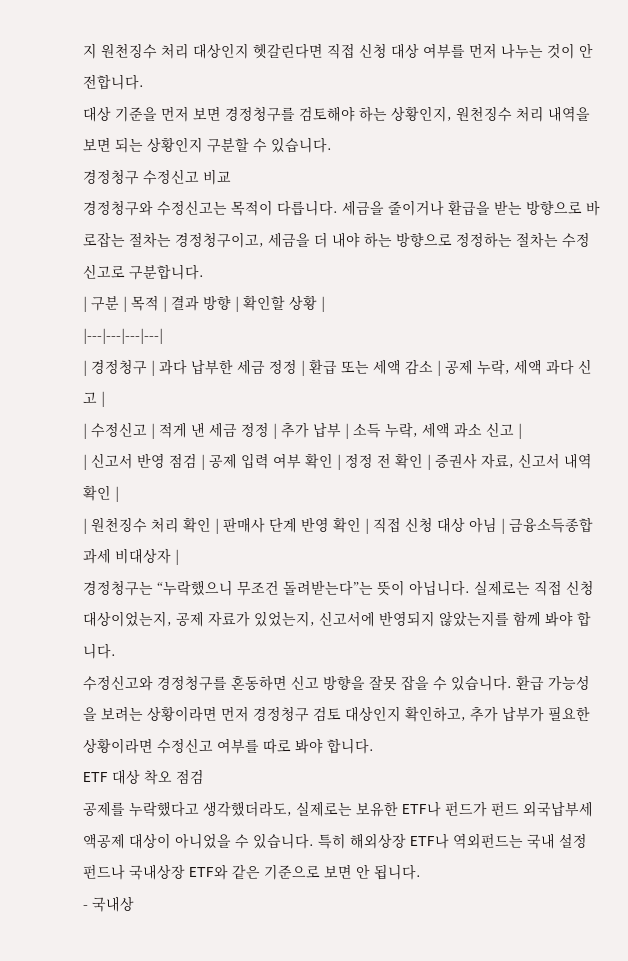지 원천징수 처리 대상인지 헷갈린다면 직접 신청 대상 여부를 먼저 나누는 것이 안전합니다.
대상 기준을 먼저 보면 경정청구를 검토해야 하는 상황인지, 원천징수 처리 내역을 보면 되는 상황인지 구분할 수 있습니다.
경정청구 수정신고 비교
경정청구와 수정신고는 목적이 다릅니다. 세금을 줄이거나 환급을 받는 방향으로 바로잡는 절차는 경정청구이고, 세금을 더 내야 하는 방향으로 정정하는 절차는 수정신고로 구분합니다.
| 구분 | 목적 | 결과 방향 | 확인할 상황 |
|---|---|---|---|
| 경정청구 | 과다 납부한 세금 정정 | 환급 또는 세액 감소 | 공제 누락, 세액 과다 신고 |
| 수정신고 | 적게 낸 세금 정정 | 추가 납부 | 소득 누락, 세액 과소 신고 |
| 신고서 반영 점검 | 공제 입력 여부 확인 | 정정 전 확인 | 증권사 자료, 신고서 내역 확인 |
| 원천징수 처리 확인 | 판매사 단계 반영 확인 | 직접 신청 대상 아님 | 금융소득종합과세 비대상자 |
경정청구는 “누락했으니 무조건 돌려받는다”는 뜻이 아닙니다. 실제로는 직접 신청 대상이었는지, 공제 자료가 있었는지, 신고서에 반영되지 않았는지를 함께 봐야 합니다.
수정신고와 경정청구를 혼동하면 신고 방향을 잘못 잡을 수 있습니다. 환급 가능성을 보려는 상황이라면 먼저 경정청구 검토 대상인지 확인하고, 추가 납부가 필요한 상황이라면 수정신고 여부를 따로 봐야 합니다.
ETF 대상 착오 점검
공제를 누락했다고 생각했더라도, 실제로는 보유한 ETF나 펀드가 펀드 외국납부세액공제 대상이 아니었을 수 있습니다. 특히 해외상장 ETF나 역외펀드는 국내 설정 펀드나 국내상장 ETF와 같은 기준으로 보면 안 됩니다.
- 국내상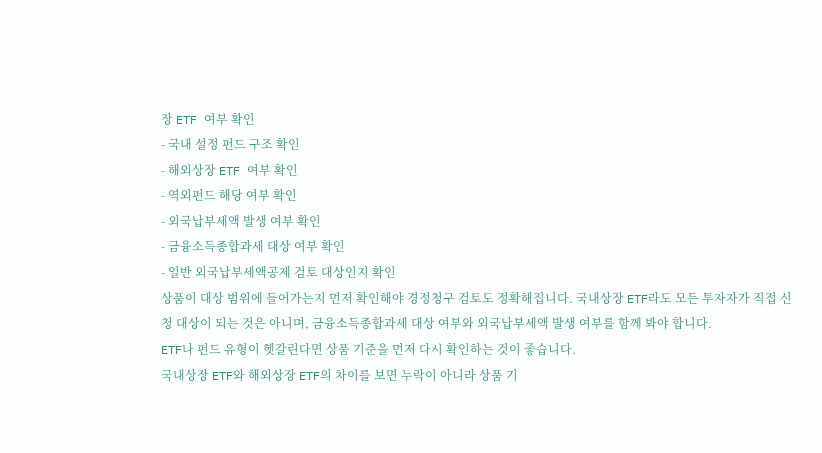장 ETF 여부 확인
- 국내 설정 펀드 구조 확인
- 해외상장 ETF 여부 확인
- 역외펀드 해당 여부 확인
- 외국납부세액 발생 여부 확인
- 금융소득종합과세 대상 여부 확인
- 일반 외국납부세액공제 검토 대상인지 확인
상품이 대상 범위에 들어가는지 먼저 확인해야 경정청구 검토도 정확해집니다. 국내상장 ETF라도 모든 투자자가 직접 신청 대상이 되는 것은 아니며, 금융소득종합과세 대상 여부와 외국납부세액 발생 여부를 함께 봐야 합니다.
ETF나 펀드 유형이 헷갈린다면 상품 기준을 먼저 다시 확인하는 것이 좋습니다.
국내상장 ETF와 해외상장 ETF의 차이를 보면 누락이 아니라 상품 기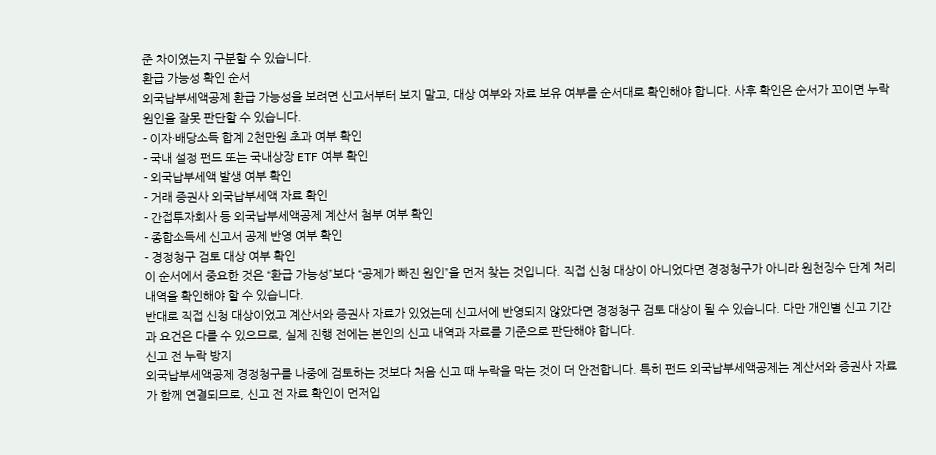준 차이였는지 구분할 수 있습니다.
환급 가능성 확인 순서
외국납부세액공제 환급 가능성을 보려면 신고서부터 보지 말고, 대상 여부와 자료 보유 여부를 순서대로 확인해야 합니다. 사후 확인은 순서가 꼬이면 누락 원인을 잘못 판단할 수 있습니다.
- 이자·배당소득 합계 2천만원 초과 여부 확인
- 국내 설정 펀드 또는 국내상장 ETF 여부 확인
- 외국납부세액 발생 여부 확인
- 거래 증권사 외국납부세액 자료 확인
- 간접투자회사 등 외국납부세액공제 계산서 첨부 여부 확인
- 종합소득세 신고서 공제 반영 여부 확인
- 경정청구 검토 대상 여부 확인
이 순서에서 중요한 것은 “환급 가능성”보다 “공제가 빠진 원인”을 먼저 찾는 것입니다. 직접 신청 대상이 아니었다면 경정청구가 아니라 원천징수 단계 처리 내역을 확인해야 할 수 있습니다.
반대로 직접 신청 대상이었고 계산서와 증권사 자료가 있었는데 신고서에 반영되지 않았다면 경정청구 검토 대상이 될 수 있습니다. 다만 개인별 신고 기간과 요건은 다를 수 있으므로, 실제 진행 전에는 본인의 신고 내역과 자료를 기준으로 판단해야 합니다.
신고 전 누락 방지
외국납부세액공제 경정청구를 나중에 검토하는 것보다 처음 신고 때 누락을 막는 것이 더 안전합니다. 특히 펀드 외국납부세액공제는 계산서와 증권사 자료가 함께 연결되므로, 신고 전 자료 확인이 먼저입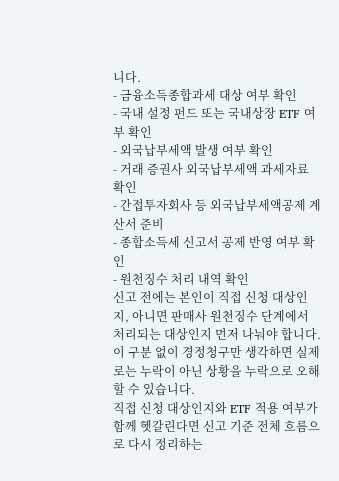니다.
- 금융소득종합과세 대상 여부 확인
- 국내 설정 펀드 또는 국내상장 ETF 여부 확인
- 외국납부세액 발생 여부 확인
- 거래 증권사 외국납부세액 과세자료 확인
- 간접투자회사 등 외국납부세액공제 계산서 준비
- 종합소득세 신고서 공제 반영 여부 확인
- 원천징수 처리 내역 확인
신고 전에는 본인이 직접 신청 대상인지, 아니면 판매사 원천징수 단계에서 처리되는 대상인지 먼저 나눠야 합니다. 이 구분 없이 경정청구만 생각하면 실제로는 누락이 아닌 상황을 누락으로 오해할 수 있습니다.
직접 신청 대상인지와 ETF 적용 여부가 함께 헷갈린다면 신고 기준 전체 흐름으로 다시 정리하는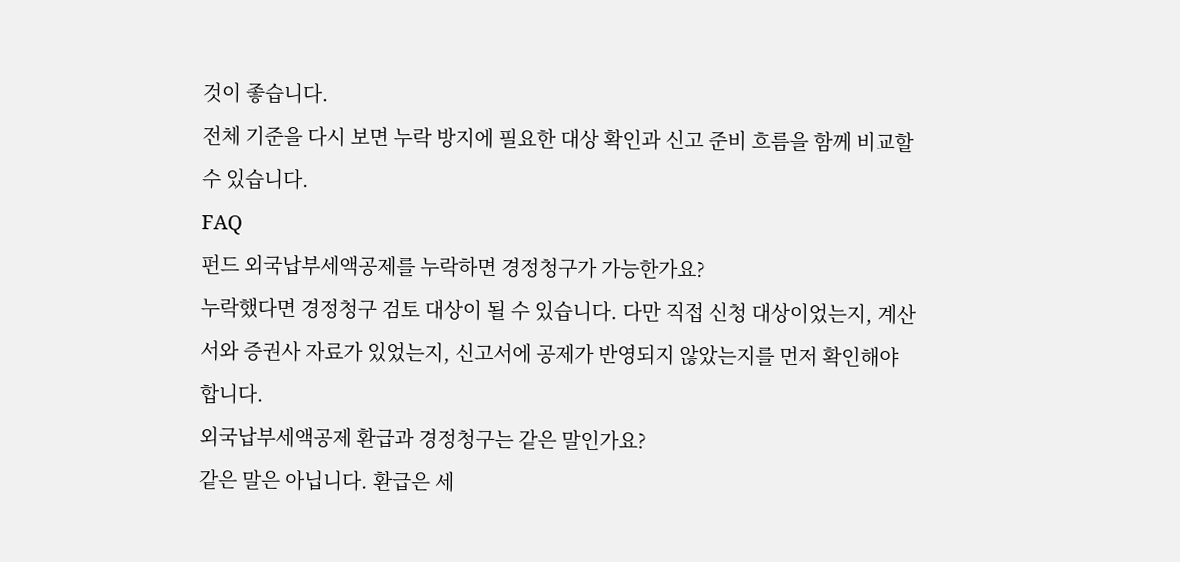것이 좋습니다.
전체 기준을 다시 보면 누락 방지에 필요한 대상 확인과 신고 준비 흐름을 함께 비교할 수 있습니다.
FAQ
펀드 외국납부세액공제를 누락하면 경정청구가 가능한가요?
누락했다면 경정청구 검토 대상이 될 수 있습니다. 다만 직접 신청 대상이었는지, 계산서와 증권사 자료가 있었는지, 신고서에 공제가 반영되지 않았는지를 먼저 확인해야 합니다.
외국납부세액공제 환급과 경정청구는 같은 말인가요?
같은 말은 아닙니다. 환급은 세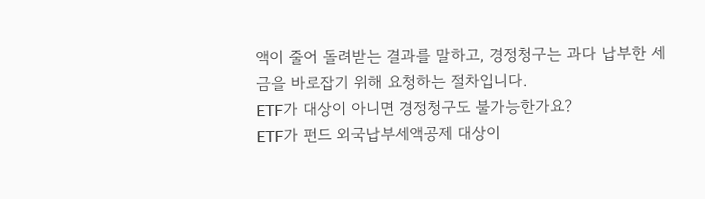액이 줄어 돌려받는 결과를 말하고, 경정청구는 과다 납부한 세금을 바로잡기 위해 요청하는 절차입니다.
ETF가 대상이 아니면 경정청구도 불가능한가요?
ETF가 펀드 외국납부세액공제 대상이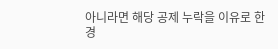아니라면 해당 공제 누락을 이유로 한 경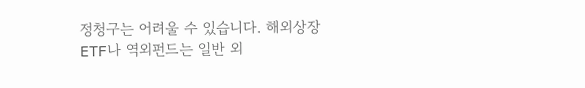정청구는 어려울 수 있습니다. 해외상장 ETF나 역외펀드는 일반 외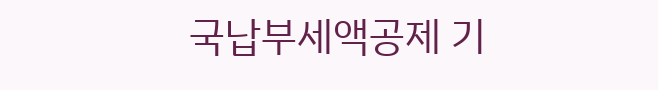국납부세액공제 기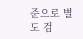준으로 별도 검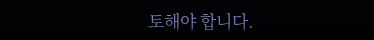토해야 합니다.